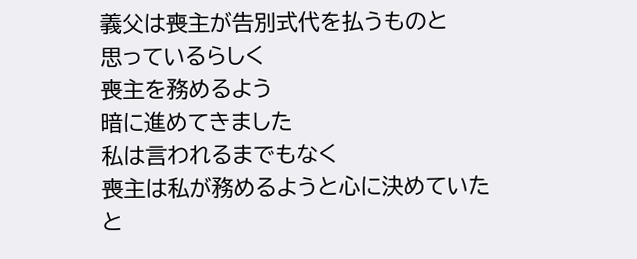義父は喪主が告別式代を払うものと
思っているらしく
喪主を務めるよう
暗に進めてきました
私は言われるまでもなく
喪主は私が務めるようと心に決めていた
と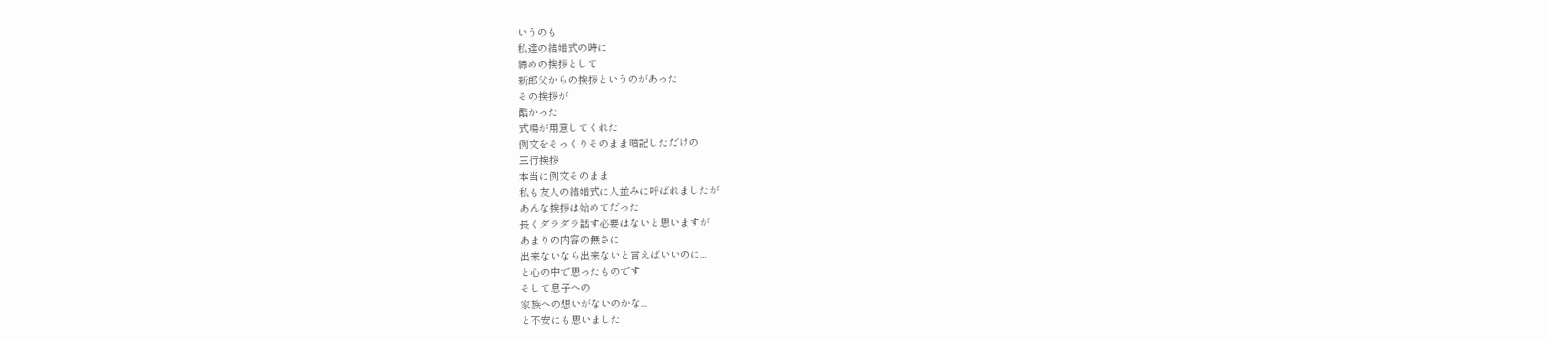いうのも
私達の結婚式の時に
締めの挨拶として
新郎父からの挨拶というのがあった
その挨拶が
酷かった
式場が用意してくれた
例文をそっくりそのまま暗記しただけの
三行挨拶
本当に例文そのまま
私も友人の結婚式に人並みに呼ばれましたが
あんな挨拶は始めてだった
長くダラダラ話す必要はないと思いますが
あまりの内容の無さに
出来ないなら出来ないと言えばいいのに...
と心の中で思ったものです
そして息子への
家族への想いがないのかな...
と不安にも思いました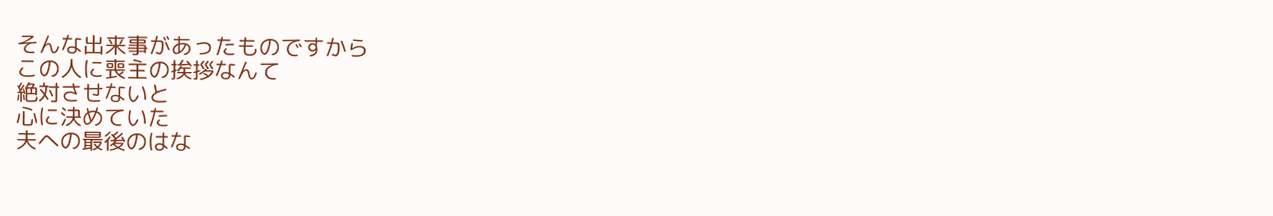そんな出来事があったものですから
この人に喪主の挨拶なんて
絶対させないと
心に決めていた
夫への最後のはな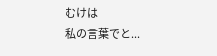むけは
私の言葉でと...